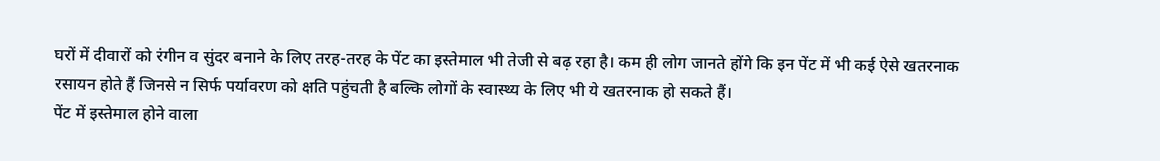घरों में दीवारों को रंगीन व सुंदर बनाने के लिए तरह-तरह के पेंट का इस्तेमाल भी तेजी से बढ़ रहा है। कम ही लोग जानते होंगे कि इन पेंट में भी कई ऐसे खतरनाक रसायन होते हैं जिनसे न सिर्फ पर्यावरण को क्षति पहुंचती है बल्कि लोगों के स्वास्थ्य के लिए भी ये खतरनाक हो सकते हैं।
पेंट में इस्तेमाल होने वाला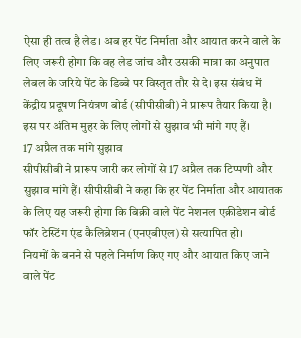ऐसा ही तत्व है लेड। अब हर पेंट निर्माता और आयात करने वाले के लिए जरूरी होगा कि वह लेड जांच और उसकी मात्रा का अनुपात लेबल के जरिये पेंट के डिब्बे पर विस्तृत तौर से दे। इस संबंध में केंद्रीय प्रदूषण नियंत्रण बोर्ड (सीपीसीबी) ने प्रारूप तैयार किया है। इस पर अंतिम मुहर के लिए लोगों से सुझाव भी मांगे गए हैं।
17 अप्रैल तक मांगे सुझाव
सीपीसीबी ने प्रारूप जारी कर लोगों से 17 अप्रैल तक टिप्पणी और सुझाव मांगे हैं। सीपीसीबी ने कहा कि हर पेंट निर्माता और आयातक के लिए यह जरूरी होगा कि बिक्री वाले पेंट नेशनल एक्रीडेशन बोर्ड फॉर टेस्टिंग एंड कैलिब्रेशन (एनएबीएल) से सत्यापित हो।
नियमों के बनने से पहले निर्माण किए गए और आयात किए जाने वाले पेंट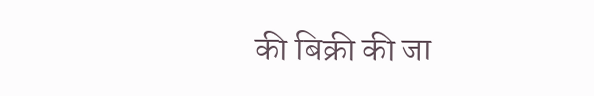की बिक्री की जा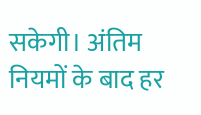सकेगी। अंतिम नियमों के बाद हर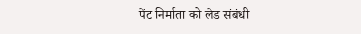पेंट निर्माता को लेड संबंधी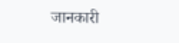जानकारी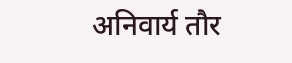अनिवार्य तौर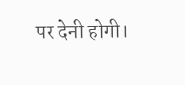पर देनी होगी।